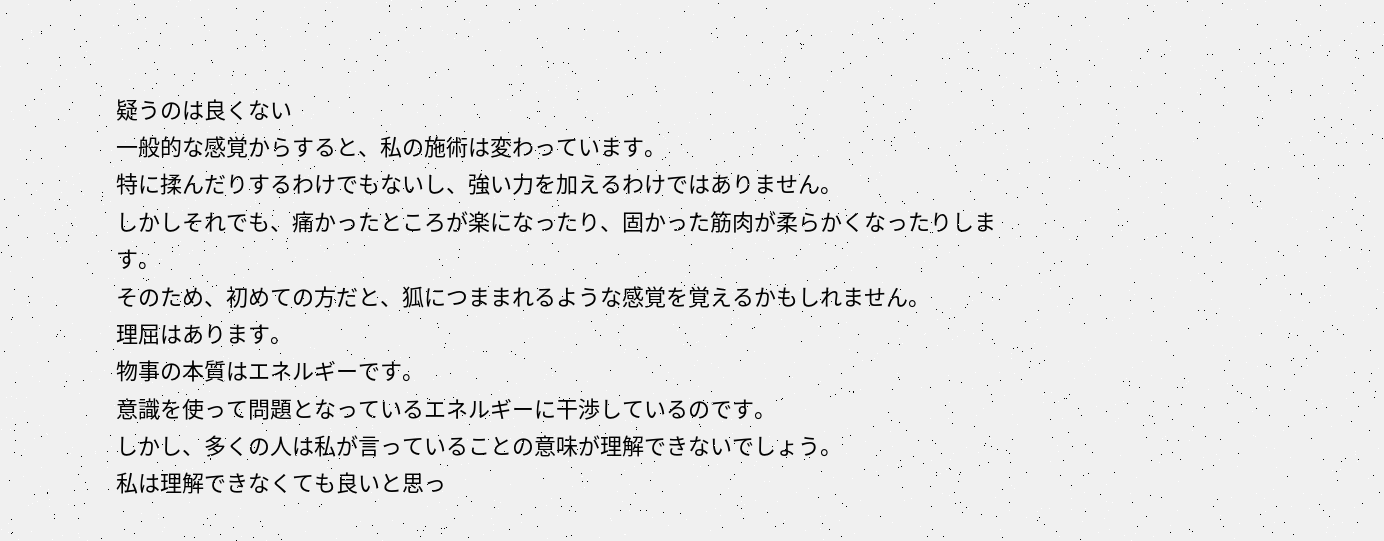疑うのは良くない
一般的な感覚からすると、私の施術は変わっています。
特に揉んだりするわけでもないし、強い力を加えるわけではありません。
しかしそれでも、痛かったところが楽になったり、固かった筋肉が柔らかくなったりします。
そのため、初めての方だと、狐につままれるような感覚を覚えるかもしれません。
理屈はあります。
物事の本質はエネルギーです。
意識を使って問題となっているエネルギーに干渉しているのです。
しかし、多くの人は私が言っていることの意味が理解できないでしょう。
私は理解できなくても良いと思っ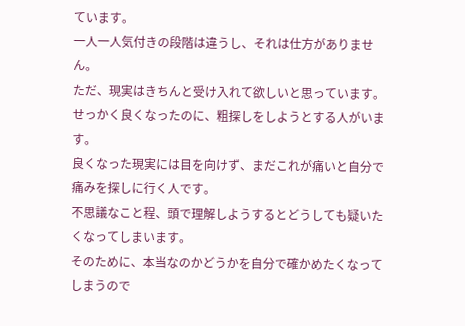ています。
一人一人気付きの段階は違うし、それは仕方がありません。
ただ、現実はきちんと受け入れて欲しいと思っています。
せっかく良くなったのに、粗探しをしようとする人がいます。
良くなった現実には目を向けず、まだこれが痛いと自分で痛みを探しに行く人です。
不思議なこと程、頭で理解しようするとどうしても疑いたくなってしまいます。
そのために、本当なのかどうかを自分で確かめたくなってしまうので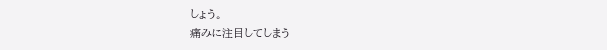しょう。
痛みに注目してしまう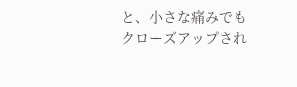と、小さな痛みでもクローズアップされ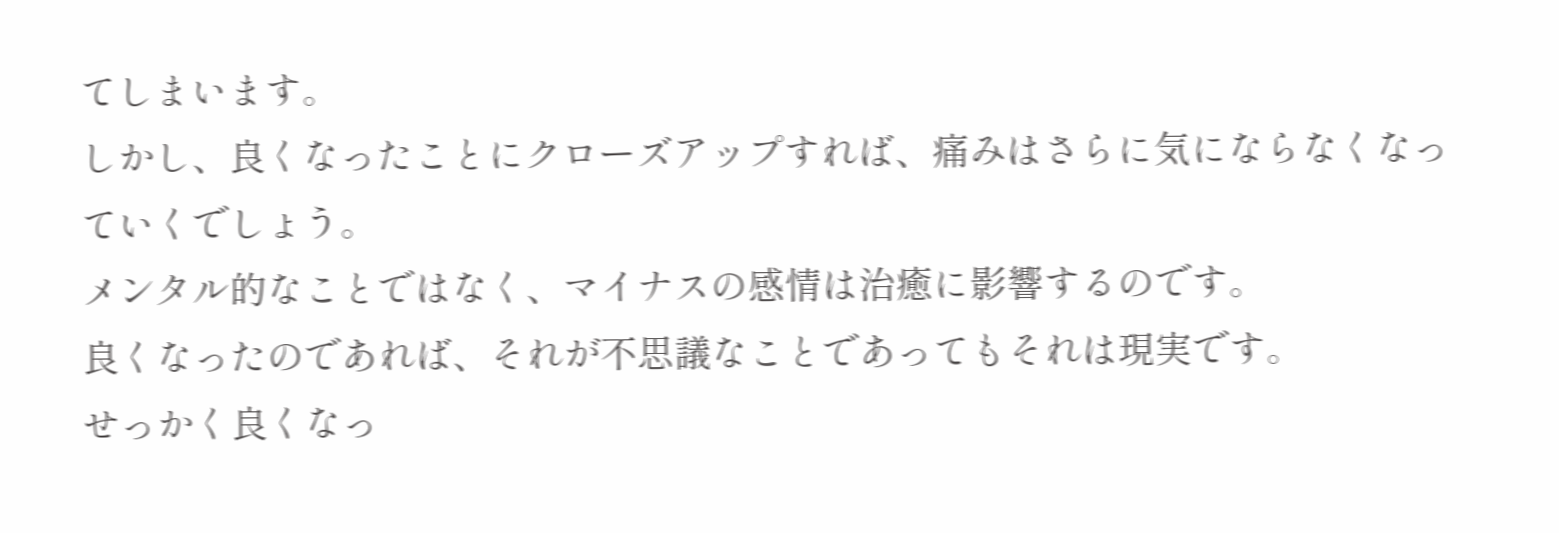てしまいます。
しかし、良くなったことにクローズアップすれば、痛みはさらに気にならなくなっていくでしょう。
メンタル的なことではなく、マイナスの感情は治癒に影響するのです。
良くなったのであれば、それが不思議なことであってもそれは現実です。
せっかく良くなっ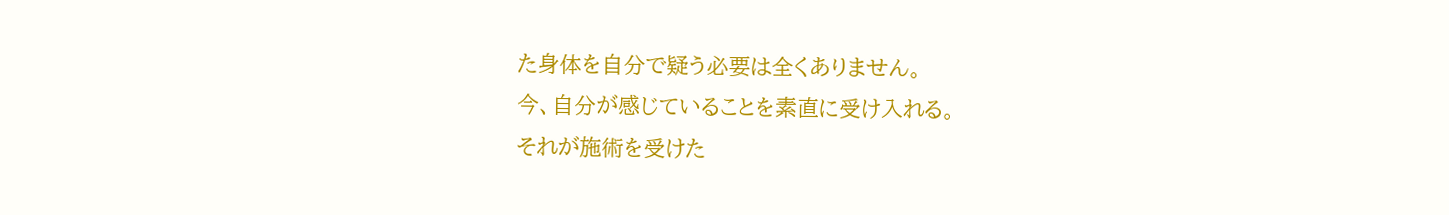た身体を自分で疑う必要は全くありません。
今、自分が感じていることを素直に受け入れる。
それが施術を受けた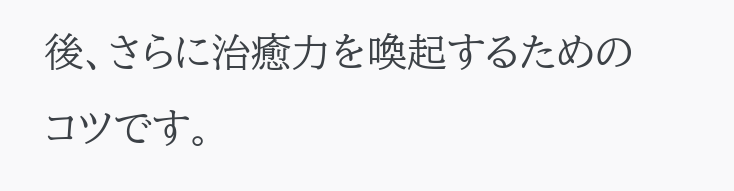後、さらに治癒力を喚起するためのコツです。